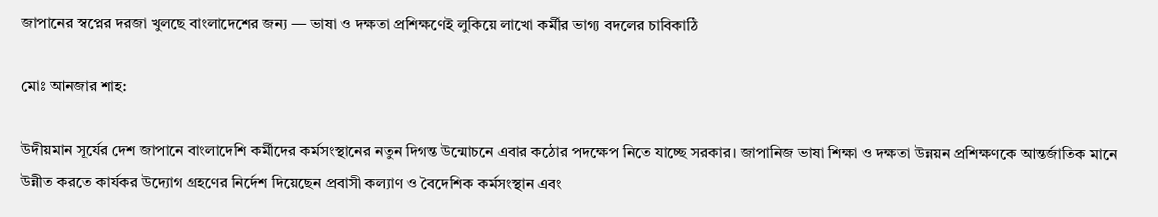জাপানের স্বপ্নের দরজা খুলছে বাংলাদেশের জন্য — ভাষা ও দক্ষতা প্রশিক্ষণেই লুকিয়ে লাখো কর্মীর ভাগ্য বদলের চাবিকাঠি

মোঃ আনজার শাহ:

উদীয়মান সূর্যের দেশ জাপানে বাংলাদেশি কর্মীদের কর্মসংস্থানের নতুন দিগন্ত উন্মোচনে এবার কঠোর পদক্ষেপ নিতে যাচ্ছে সরকার। জাপানিজ ভাষা শিক্ষা ও দক্ষতা উন্নয়ন প্রশিক্ষণকে আন্তর্জাতিক মানে উন্নীত করতে কার্যকর উদ্যোগ গ্রহণের নির্দেশ দিয়েছেন প্রবাসী কল্যাণ ও বৈদেশিক কর্মসংস্থান এবং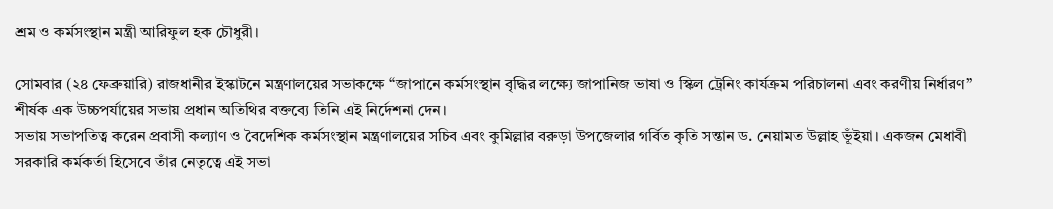শ্রম ও কর্মসংস্থান মন্ত্রী আরিফুল হক চৌধুরী।

সোমবার (২৪ ফেব্রুয়ারি) রাজধানীর ইস্কাটনে মন্ত্রণালয়ের সভাকক্ষে “জাপানে কর্মসংস্থান বৃদ্ধির লক্ষ্যে জাপানিজ ভাষা ও স্কিল ট্রেনিং কার্যক্রম পরিচালনা এবং করণীয় নির্ধারণ” শীর্ষক এক উচ্চপর্যায়ের সভায় প্রধান অতিথির বক্তব্যে তিনি এই নির্দেশনা দেন।
সভায় সভাপতিত্ব করেন প্রবাসী কল্যাণ ও বৈদেশিক কর্মসংস্থান মন্ত্রণালয়ের সচিব এবং কুমিল্লার বরুড়া উপজেলার গর্বিত কৃতি সন্তান ড. নেয়ামত উল্লাহ ভূঁইয়া। একজন মেধাবী সরকারি কর্মকর্তা হিসেবে তাঁর নেতৃত্বে এই সভা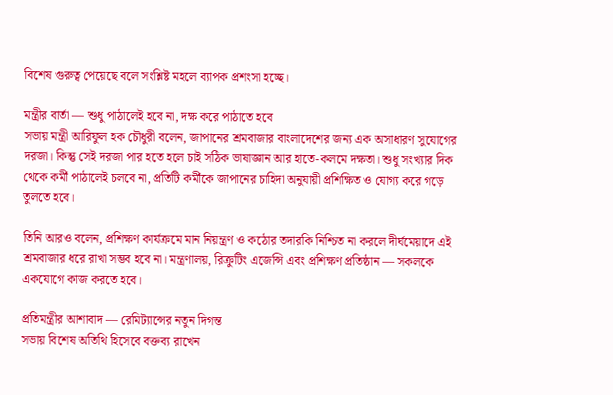বিশেষ গুরুত্ব পেয়েছে বলে সংশ্লিষ্ট মহলে ব্যাপক প্রশংসা হচ্ছে।

মন্ত্রীর বার্তা — শুধু পাঠালেই হবে না, দক্ষ করে পাঠাতে হবে
সভায় মন্ত্রী আরিফুল হক চৌধুরী বলেন, জাপানের শ্রমবাজার বাংলাদেশের জন্য এক অসাধারণ সুযোগের দরজা। কিন্তু সেই দরজা পার হতে হলে চাই সঠিক ভাষাজ্ঞান আর হাতে-কলমে দক্ষতা। শুধু সংখ্যার দিক থেকে কর্মী পাঠালেই চলবে না, প্রতিটি কর্মীকে জাপানের চাহিদা অনুযায়ী প্রশিক্ষিত ও যোগ্য করে গড়ে তুলতে হবে।

তিনি আরও বলেন, প্রশিক্ষণ কার্যক্রমে মান নিয়ন্ত্রণ ও কঠোর তদারকি নিশ্চিত না করলে দীর্ঘমেয়াদে এই শ্রমবাজার ধরে রাখা সম্ভব হবে না। মন্ত্রণালয়, রিক্রুটিং এজেন্সি এবং প্রশিক্ষণ প্রতিষ্ঠান — সকলকে একযোগে কাজ করতে হবে।

প্রতিমন্ত্রীর আশাবাদ — রেমিট্যান্সের নতুন দিগন্ত
সভায় বিশেষ অতিথি হিসেবে বক্তব্য রাখেন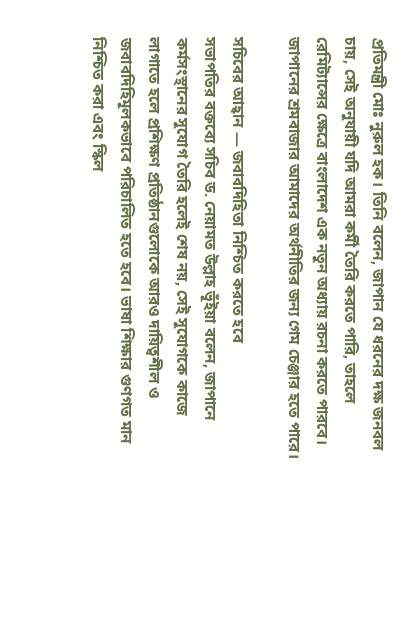প্রতিমন্ত্রী মোঃ নুরুল হক। তিনি বলেন, জাপান যে ধরনের দক্ষ জনবল চায়, সেই অনুযায়ী যদি আমরা কর্মী তৈরি করতে পারি, তাহলে রেমিট্যান্সের ক্ষেত্রে বাংলাদেশ এক নতুন অধ্যায় রচনা করতে পারবে। জাপানের শ্রমবাজার আমাদের অর্থনীতির জন্য গেম চেঞ্জার হতে পারে।

সচিবের আহ্বান — জবাবদিহিতা নিশ্চিত করতে হবে
সভাপতির বক্তব্যে সচিব ড. নেয়ামত উল্লাহ ভূঁইয়া বলেন, জাপানে কর্মসংস্থানের সুযোগ তৈরি হলেই শেষ নয়, সেই সুযোগকে কাজে লাগাতে হলে প্রশিক্ষণ প্রতিষ্ঠানগুলোকে আরও দায়িত্বশীল ও জবাবদিহিমূলকভাবে পরিচালিত হতে হবে। ভাষা শিক্ষার গুণগত মান নিশ্চিত করা এবং স্কিল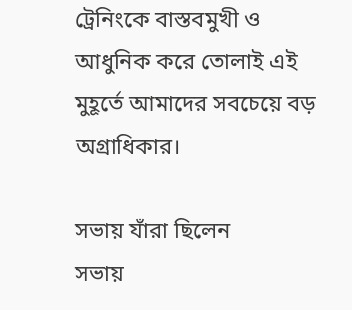ট্রেনিংকে বাস্তবমুখী ও আধুনিক করে তোলাই এই মুহূর্তে আমাদের সবচেয়ে বড় অগ্রাধিকার।

সভায় যাঁরা ছিলেন
সভায়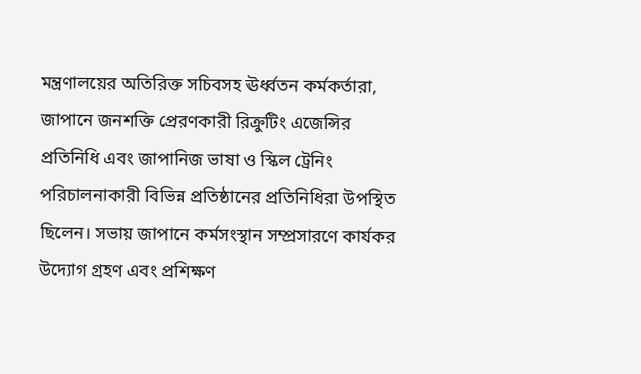মন্ত্রণালয়ের অতিরিক্ত সচিবসহ ঊর্ধ্বতন কর্মকর্তারা, জাপানে জনশক্তি প্রেরণকারী রিক্রুটিং এজেন্সির প্রতিনিধি এবং জাপানিজ ভাষা ও স্কিল ট্রেনিং পরিচালনাকারী বিভিন্ন প্রতিষ্ঠানের প্রতিনিধিরা উপস্থিত ছিলেন। সভায় জাপানে কর্মসংস্থান সম্প্রসারণে কার্যকর উদ্যোগ গ্রহণ এবং প্রশিক্ষণ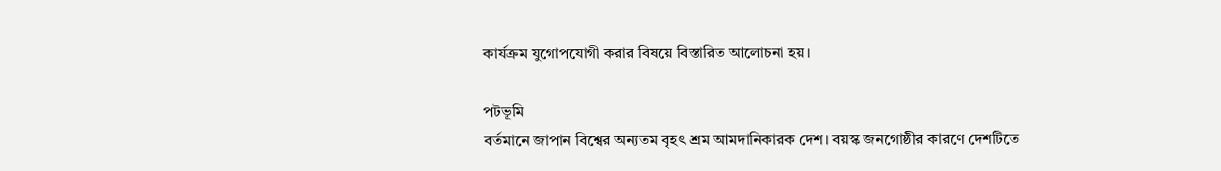কার্যক্রম যুগোপযোগী করার বিষয়ে বিস্তারিত আলোচনা হয়।

পটভূমি
বর্তমানে জাপান বিশ্বের অন্যতম বৃহৎ শ্রম আমদানিকারক দেশ। বয়স্ক জনগোষ্ঠীর কারণে দেশটিতে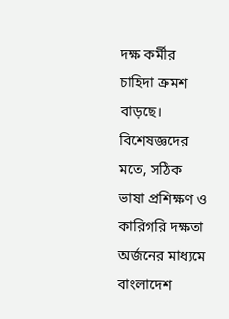দক্ষ কর্মীর চাহিদা ক্রমশ বাড়ছে। বিশেষজ্ঞদের মতে, সঠিক ভাষা প্রশিক্ষণ ও কারিগরি দক্ষতা অর্জনের মাধ্যমে বাংলাদেশ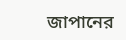জাপানের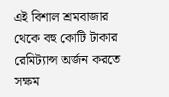এই বিশাল শ্রমবাজার থেকে বহু কোটি টাকার রেমিট্যান্স অর্জন করতে সক্ষম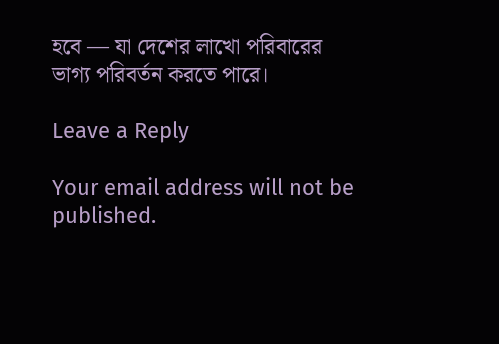হবে — যা দেশের লাখো পরিবারের ভাগ্য পরিবর্তন করতে পারে।

Leave a Reply

Your email address will not be published.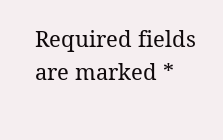Required fields are marked *